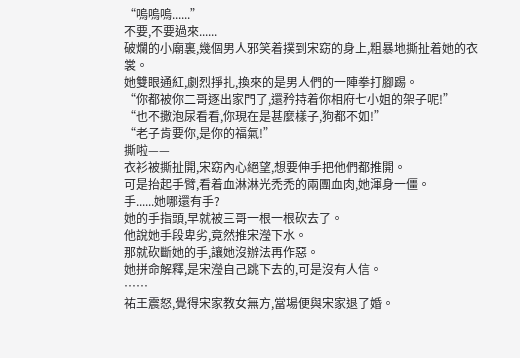“嗚嗚嗚......”
不要,不要過來......
破爛的小廟裏,幾個男人邪笑着撲到宋窈的身上,粗暴地撕扯着她的衣裳。
她雙眼通紅,劇烈掙扎,換來的是男人們的一陣拳打腳踢。
“你都被你二哥逐出家門了,還矜持着你相府七小姐的架子呢!”
“也不撒泡尿看看,你現在是甚麼樣子,狗都不如!”
“老子肯要你,是你的福氣!”
撕啦——
衣衫被撕扯開,宋窈內心絕望,想要伸手把他們都推開。
可是抬起手臂,看着血淋淋光禿禿的兩團血肉,她渾身一僵。
手......她哪還有手?
她的手指頭,早就被三哥一根一根砍去了。
他說她手段卑劣,竟然推宋瀅下水。
那就砍斷她的手,讓她沒辦法再作惡。
她拼命解釋,是宋瀅自己跳下去的,可是沒有人信。
……
祐王震怒,覺得宋家教女無方,當場便與宋家退了婚。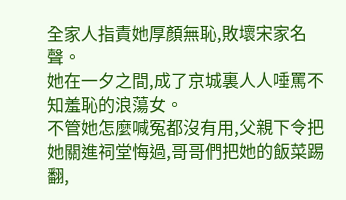全家人指責她厚顏無恥,敗壞宋家名聲。
她在一夕之間,成了京城裏人人唾罵不知羞恥的浪蕩女。
不管她怎麼喊冤都沒有用,父親下令把她關進祠堂悔過,哥哥們把她的飯菜踢翻,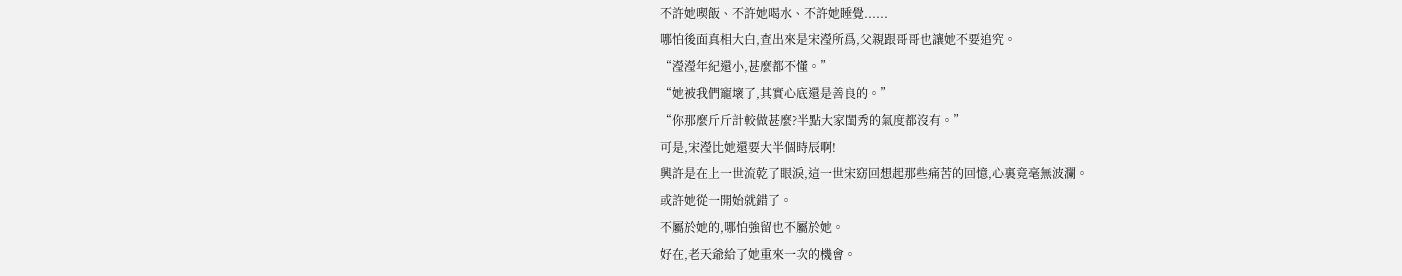不許她喫飯、不許她喝水、不許她睡覺......
哪怕後面真相大白,查出來是宋瀅所爲,父親跟哥哥也讓她不要追究。
“瀅瀅年紀還小,甚麼都不懂。”
“她被我們寵壞了,其實心底還是善良的。”
“你那麼斤斤計較做甚麼?半點大家閨秀的氣度都沒有。”
可是,宋瀅比她還要大半個時辰啊!
興許是在上一世流乾了眼淚,這一世宋窈回想起那些痛苦的回憶,心裏竟毫無波瀾。
或許她從一開始就錯了。
不屬於她的,哪怕強留也不屬於她。
好在,老天爺給了她重來一次的機會。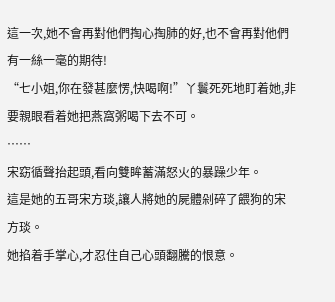這一次,她不會再對他們掏心掏肺的好,也不會再對他們有一絲一毫的期待!
“七小姐,你在發甚麼愣,快喝啊!”丫鬟死死地盯着她,非要親眼看着她把燕窩粥喝下去不可。
……
宋窈循聲抬起頭,看向雙眸蓄滿怒火的暴躁少年。
這是她的五哥宋方琰,讓人將她的屍體剁碎了餵狗的宋方琰。
她掐着手掌心,才忍住自己心頭翻騰的恨意。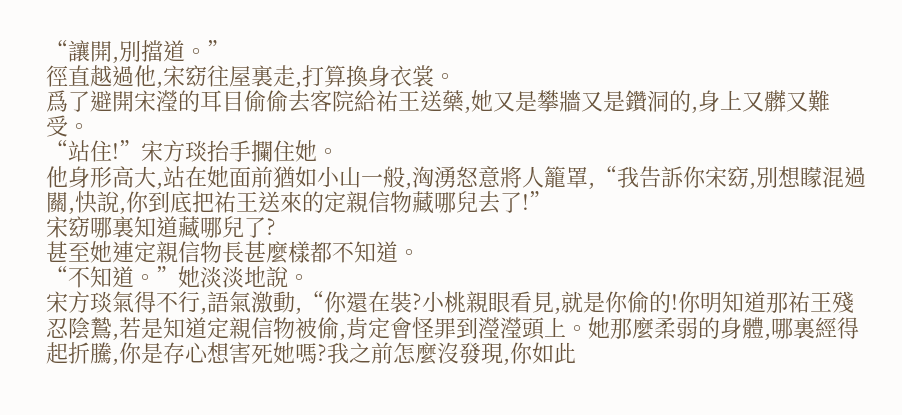“讓開,別擋道。”
徑直越過他,宋窈往屋裏走,打算換身衣裳。
爲了避開宋瀅的耳目偷偷去客院給祐王送藥,她又是攀牆又是鑽洞的,身上又髒又難受。
“站住!”宋方琰抬手攔住她。
他身形高大,站在她面前猶如小山一般,洶湧怒意將人籠罩,“我告訴你宋窈,別想矇混過關,快說,你到底把祐王送來的定親信物藏哪兒去了!”
宋窈哪裏知道藏哪兒了?
甚至她連定親信物長甚麼樣都不知道。
“不知道。”她淡淡地說。
宋方琰氣得不行,語氣激動,“你還在裝?小桃親眼看見,就是你偷的!你明知道那祐王殘忍陰鷙,若是知道定親信物被偷,肯定會怪罪到瀅瀅頭上。她那麼柔弱的身體,哪裏經得起折騰,你是存心想害死她嗎?我之前怎麼沒發現,你如此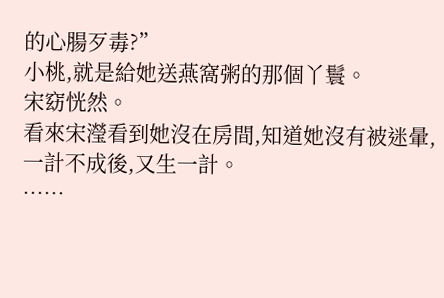的心腸歹毒?”
小桃,就是給她送燕窩粥的那個丫鬟。
宋窈恍然。
看來宋瀅看到她沒在房間,知道她沒有被迷暈,一計不成後,又生一計。
……